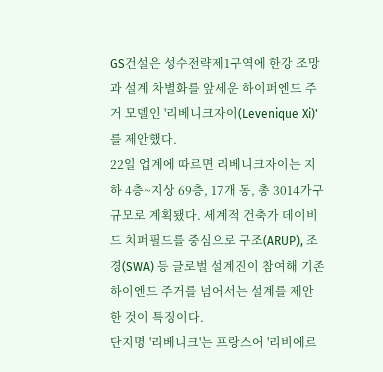GS건설은 성수전략제1구역에 한강 조망과 설계 차별화를 앞세운 하이퍼엔드 주거 모델인 '리베니크자이(Levenique Xi)'를 제안했다.
22일 업계에 따르면 리베니크자이는 지하 4층~지상 69층, 17개 동, 총 3014가구 규모로 계획됐다. 세계적 건축가 데이비드 치퍼필드를 중심으로 구조(ARUP), 조경(SWA) 등 글로벌 설계진이 참여해 기존 하이엔드 주거를 넘어서는 설계를 제안한 것이 특징이다.
단지명 '리베니크'는 프랑스어 '리비에르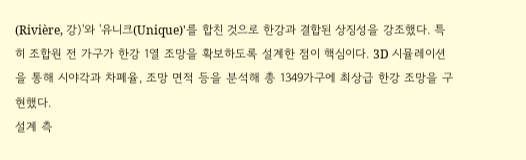(Rivière, 강)'와 '유니크(Unique)'를 합친 것으로 한강과 결합된 상징성을 강조했다. 특히 조합원 전 가구가 한강 1열 조망을 확보하도록 설계한 점이 핵심이다. 3D 시뮬레이션을 통해 시야각과 차폐율, 조망 면적 등을 분석해 총 1349가구에 최상급 한강 조망을 구현했다.
설계 측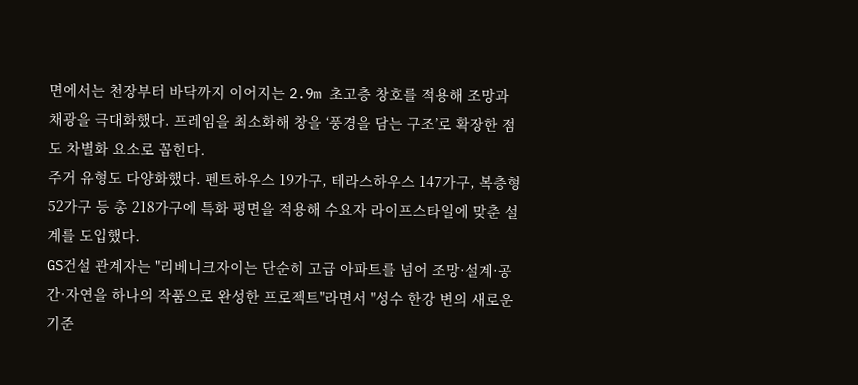면에서는 천장부터 바닥까지 이어지는 2.9m 초고층 창호를 적용해 조망과 채광을 극대화했다. 프레임을 최소화해 창을 ‘풍경을 담는 구조’로 확장한 점도 차별화 요소로 꼽힌다.
주거 유형도 다양화했다. 펜트하우스 19가구, 테라스하우스 147가구, 복층형 52가구 등 총 218가구에 특화 평면을 적용해 수요자 라이프스타일에 맞춘 설계를 도입했다.
GS건설 관계자는 "리베니크자이는 단순히 고급 아파트를 넘어 조망·설계·공간·자연을 하나의 작품으로 완성한 프로젝트"라면서 "성수 한강 변의 새로운 기준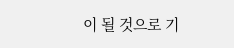이 될 것으로 기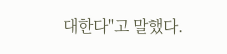대한다"고 말했다.